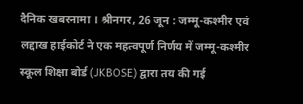दैनिक खबरनामा । श्रीनगर, 26 जून : जम्मू-कश्मीर एवं लद्दाख हाईकोर्ट ने एक महत्वपूर्ण निर्णय में जम्मू-कश्मीर स्कूल शिक्षा बोर्ड (JKBOSE) द्वारा तय की गई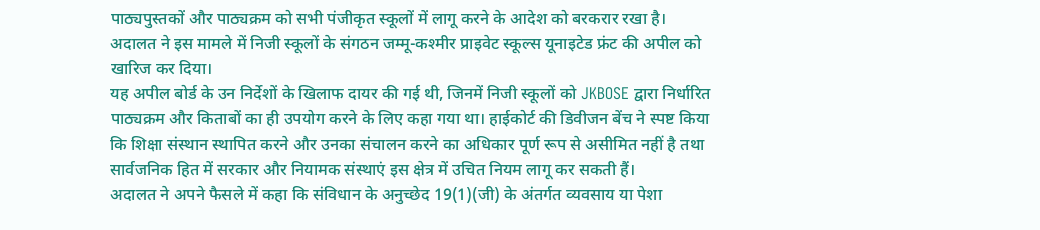पाठ्यपुस्तकों और पाठ्यक्रम को सभी पंजीकृत स्कूलों में लागू करने के आदेश को बरकरार रखा है। अदालत ने इस मामले में निजी स्कूलों के संगठन जम्मू-कश्मीर प्राइवेट स्कूल्स यूनाइटेड फ्रंट की अपील को खारिज कर दिया।
यह अपील बोर्ड के उन निर्देशों के खिलाफ दायर की गई थी, जिनमें निजी स्कूलों को JKBOSE द्वारा निर्धारित पाठ्यक्रम और किताबों का ही उपयोग करने के लिए कहा गया था। हाईकोर्ट की डिवीजन बेंच ने स्पष्ट किया कि शिक्षा संस्थान स्थापित करने और उनका संचालन करने का अधिकार पूर्ण रूप से असीमित नहीं है तथा सार्वजनिक हित में सरकार और नियामक संस्थाएं इस क्षेत्र में उचित नियम लागू कर सकती हैं।
अदालत ने अपने फैसले में कहा कि संविधान के अनुच्छेद 19(1)(जी) के अंतर्गत व्यवसाय या पेशा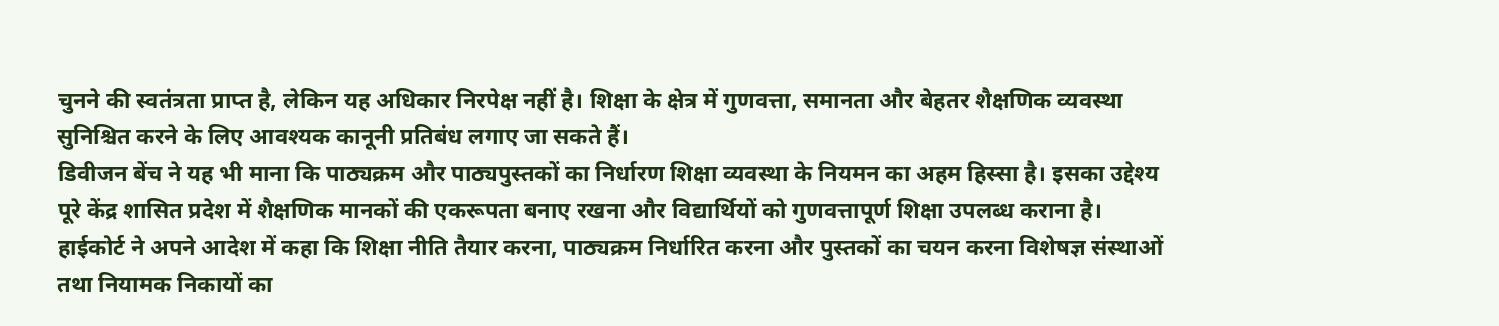चुनने की स्वतंत्रता प्राप्त है, लेकिन यह अधिकार निरपेक्ष नहीं है। शिक्षा के क्षेत्र में गुणवत्ता, समानता और बेहतर शैक्षणिक व्यवस्था सुनिश्चित करने के लिए आवश्यक कानूनी प्रतिबंध लगाए जा सकते हैं।
डिवीजन बेंच ने यह भी माना कि पाठ्यक्रम और पाठ्यपुस्तकों का निर्धारण शिक्षा व्यवस्था के नियमन का अहम हिस्सा है। इसका उद्देश्य पूरे केंद्र शासित प्रदेश में शैक्षणिक मानकों की एकरूपता बनाए रखना और विद्यार्थियों को गुणवत्तापूर्ण शिक्षा उपलब्ध कराना है।
हाईकोर्ट ने अपने आदेश में कहा कि शिक्षा नीति तैयार करना, पाठ्यक्रम निर्धारित करना और पुस्तकों का चयन करना विशेषज्ञ संस्थाओं तथा नियामक निकायों का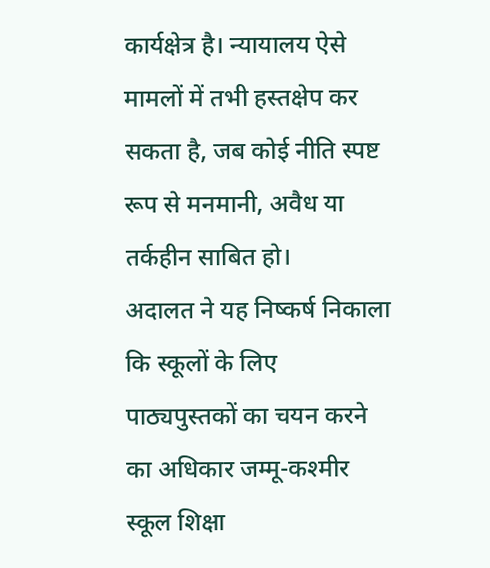कार्यक्षेत्र है। न्यायालय ऐसे मामलों में तभी हस्तक्षेप कर सकता है, जब कोई नीति स्पष्ट रूप से मनमानी, अवैध या तर्कहीन साबित हो।
अदालत ने यह निष्कर्ष निकाला कि स्कूलों के लिए पाठ्यपुस्तकों का चयन करने का अधिकार जम्मू-कश्मीर स्कूल शिक्षा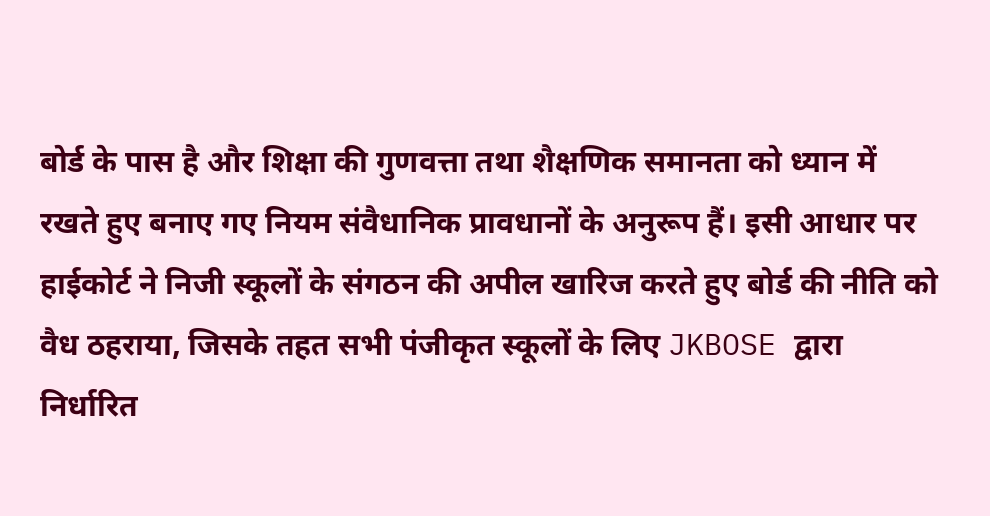बोर्ड के पास है और शिक्षा की गुणवत्ता तथा शैक्षणिक समानता को ध्यान में रखते हुए बनाए गए नियम संवैधानिक प्रावधानों के अनुरूप हैं। इसी आधार पर हाईकोर्ट ने निजी स्कूलों के संगठन की अपील खारिज करते हुए बोर्ड की नीति को वैध ठहराया, जिसके तहत सभी पंजीकृत स्कूलों के लिए JKBOSE द्वारा निर्धारित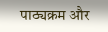पाठ्यक्रम और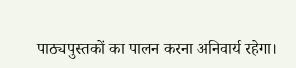पाठ्यपुस्तकों का पालन करना अनिवार्य रहेगा।